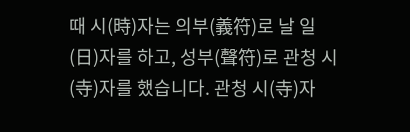때 시(時)자는 의부(義符)로 날 일(日)자를 하고, 성부(聲符)로 관청 시(寺)자를 했습니다. 관청 시(寺)자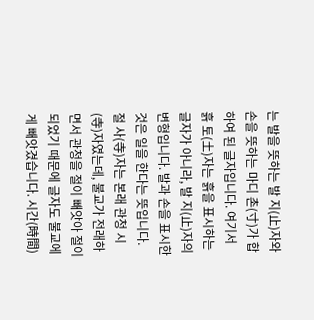는 발을 뜻하는 발 지(止)자와 손을 뜻하는 마디 촌(寸)가 합하여 된 글자입니다. 여기서 흙 토(土)자는 흙을 표시하는 글자가 아니라, 발 지(止)자의 변형입니다. 발과 손을 표시한 것은 일을 한다는 뜻입니다. 절 사(寺)자는 본래 관청 시(寺)자였는데, 불교가 전래하면서 관청을 절이 빼앗아 절이 되었기 때문에 글자도 불교에게 빼앗겼습니다. 시간(時間)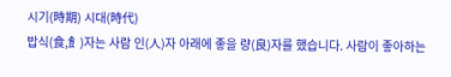시기(時期) 시대(時代)
밥식(食,飠)자는 사람 인(人)자 아래에 좋을 량(良)자를 했습니다. 사람이 좋아하는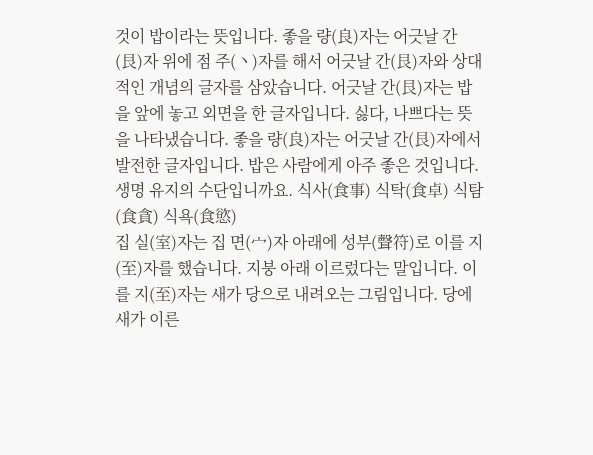것이 밥이라는 뜻입니다. 좋을 량(良)자는 어긋날 간(艮)자 위에 점 주(丶)자를 해서 어긋날 간(艮)자와 상대적인 개념의 글자를 삼았습니다. 어긋날 간(艮)자는 밥을 앞에 놓고 외면을 한 글자입니다. 싫다, 나쁘다는 뜻을 나타냈습니다. 좋을 량(良)자는 어긋날 간(艮)자에서 발전한 글자입니다. 밥은 사람에게 아주 좋은 것입니다. 생명 유지의 수단입니까요. 식사(食事) 식탁(食卓) 식탐(食貪) 식욕(食慾)
집 실(室)자는 집 면(宀)자 아래에 성부(聲符)로 이를 지(至)자를 했습니다. 지붕 아래 이르렀다는 말입니다. 이를 지(至)자는 새가 당으로 내려오는 그림입니다. 당에 새가 이른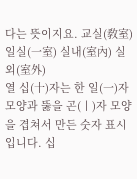다는 뜻이지요. 교실(敎室) 일실(一室) 실내(室內) 실외(室外)
열 십(十)자는 한 일(一)자 모양과 뚫을 곤(丨)자 모양을 겹쳐서 만든 숫자 표시입니다. 십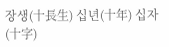장생(十長生) 십년(十年) 십자(十字)